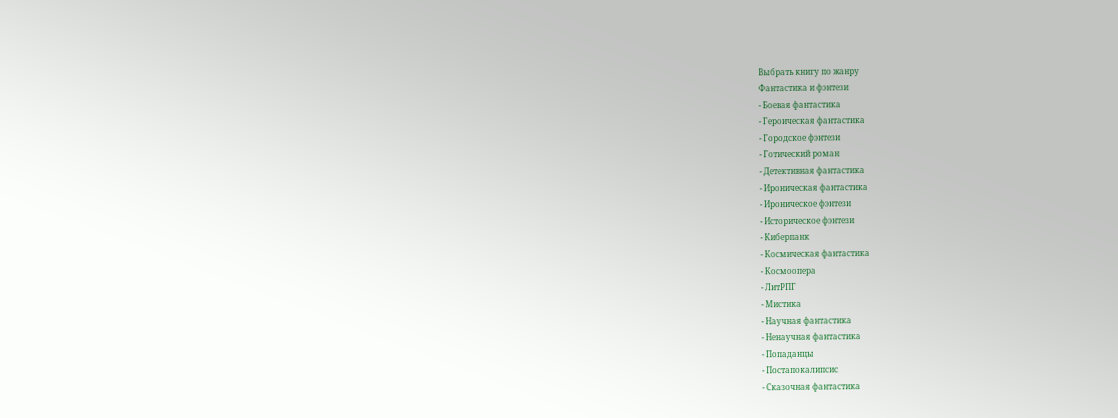Выбрать книгу по жанру
Фантастика и фэнтези
- Боевая фантастика
- Героическая фантастика
- Городское фэнтези
- Готический роман
- Детективная фантастика
- Ироническая фантастика
- Ироническое фэнтези
- Историческое фэнтези
- Киберпанк
- Космическая фантастика
- Космоопера
- ЛитРПГ
- Мистика
- Научная фантастика
- Ненаучная фантастика
- Попаданцы
- Постапокалипсис
- Сказочная фантастика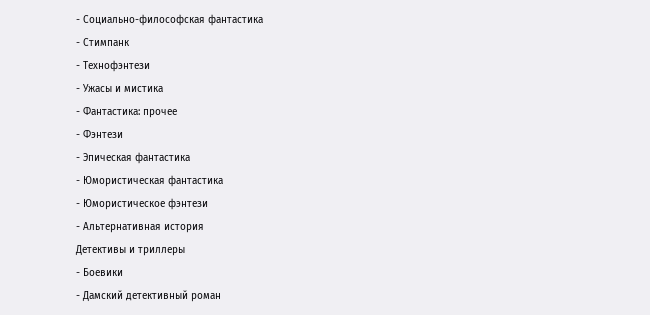- Социально-философская фантастика
- Стимпанк
- Технофэнтези
- Ужасы и мистика
- Фантастика: прочее
- Фэнтези
- Эпическая фантастика
- Юмористическая фантастика
- Юмористическое фэнтези
- Альтернативная история
Детективы и триллеры
- Боевики
- Дамский детективный роман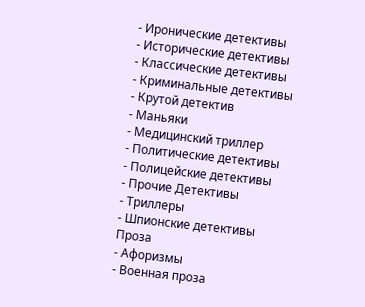- Иронические детективы
- Исторические детективы
- Классические детективы
- Криминальные детективы
- Крутой детектив
- Маньяки
- Медицинский триллер
- Политические детективы
- Полицейские детективы
- Прочие Детективы
- Триллеры
- Шпионские детективы
Проза
- Афоризмы
- Военная проза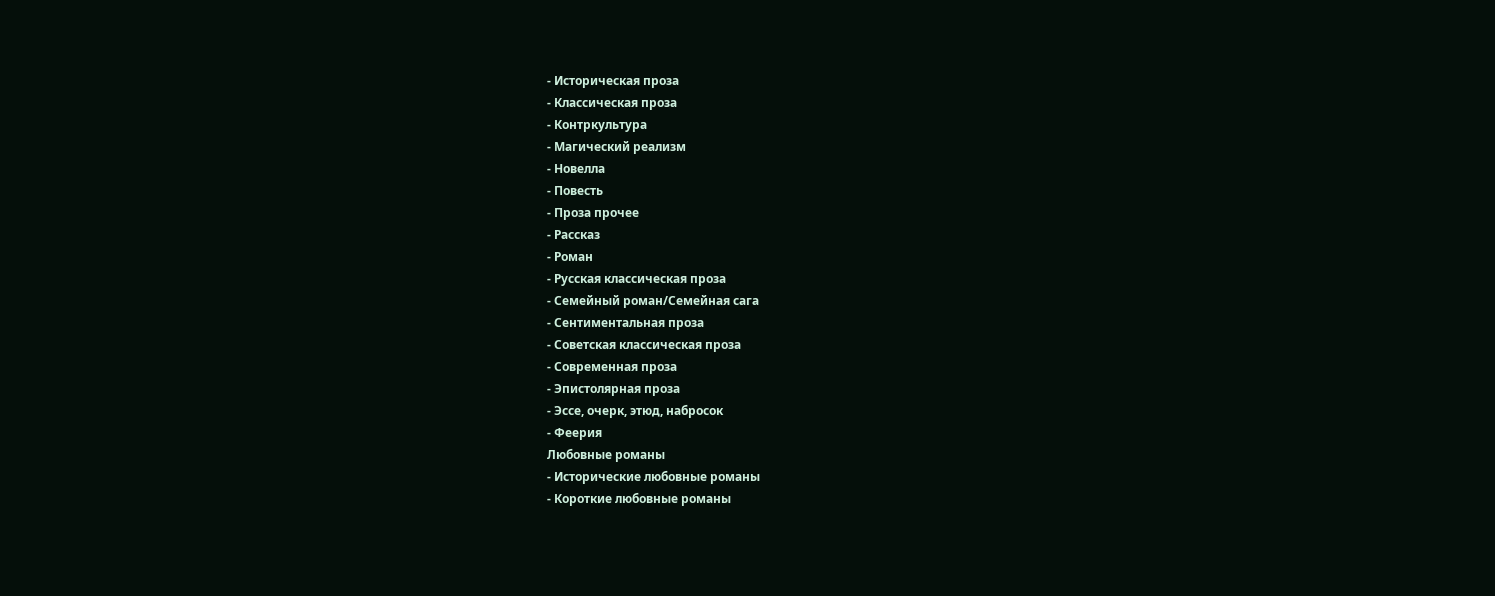- Историческая проза
- Классическая проза
- Контркультура
- Магический реализм
- Новелла
- Повесть
- Проза прочее
- Рассказ
- Роман
- Русская классическая проза
- Семейный роман/Семейная сага
- Сентиментальная проза
- Советская классическая проза
- Современная проза
- Эпистолярная проза
- Эссе, очерк, этюд, набросок
- Феерия
Любовные романы
- Исторические любовные романы
- Короткие любовные романы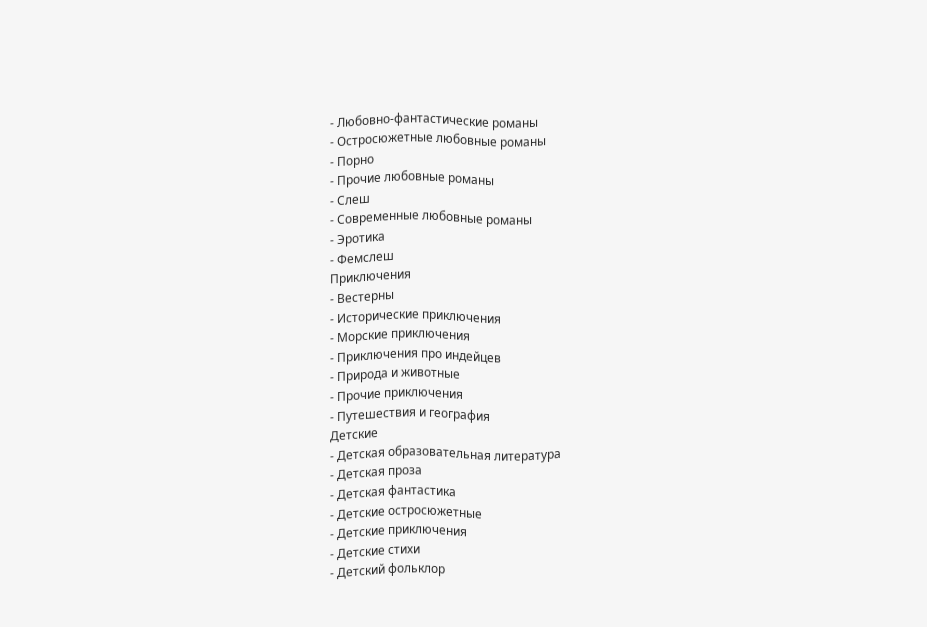- Любовно-фантастические романы
- Остросюжетные любовные романы
- Порно
- Прочие любовные романы
- Слеш
- Современные любовные романы
- Эротика
- Фемслеш
Приключения
- Вестерны
- Исторические приключения
- Морские приключения
- Приключения про индейцев
- Природа и животные
- Прочие приключения
- Путешествия и география
Детские
- Детская образовательная литература
- Детская проза
- Детская фантастика
- Детские остросюжетные
- Детские приключения
- Детские стихи
- Детский фольклор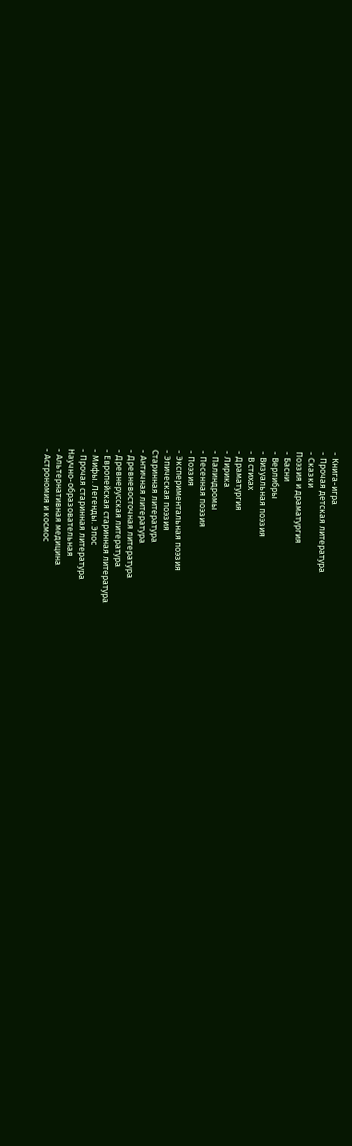- Книга-игра
- Прочая детская литература
- Сказки
Поэзия и драматургия
- Басни
- Верлибры
- Визуальная поэзия
- В стихах
- Драматургия
- Лирика
- Палиндромы
- Песенная поэзия
- Поэзия
- Экспериментальная поэзия
- Эпическая поэзия
Старинная литература
- Античная литература
- Древневосточная литература
- Древнерусская литература
- Европейская старинная литература
- Мифы. Легенды. Эпос
- Прочая старинная литература
Научно-образовательная
- Альтернативная медицина
- Астрономия и космос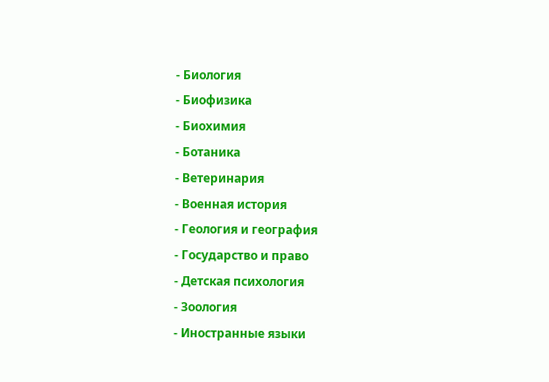- Биология
- Биофизика
- Биохимия
- Ботаника
- Ветеринария
- Военная история
- Геология и география
- Государство и право
- Детская психология
- Зоология
- Иностранные языки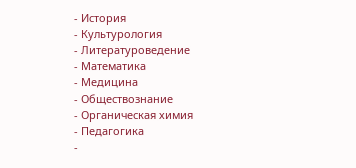- История
- Культурология
- Литературоведение
- Математика
- Медицина
- Обществознание
- Органическая химия
- Педагогика
-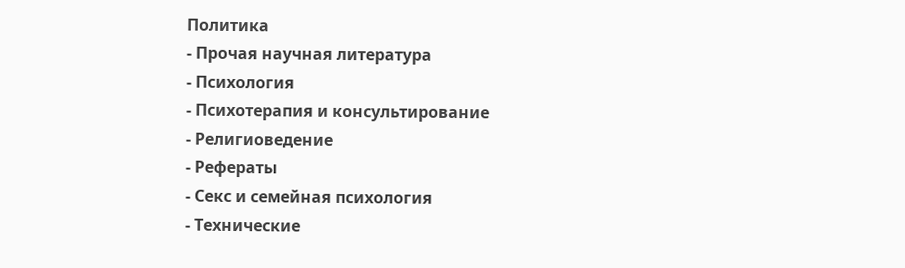Политика
- Прочая научная литература
- Психология
- Психотерапия и консультирование
- Религиоведение
- Рефераты
- Секс и семейная психология
- Технические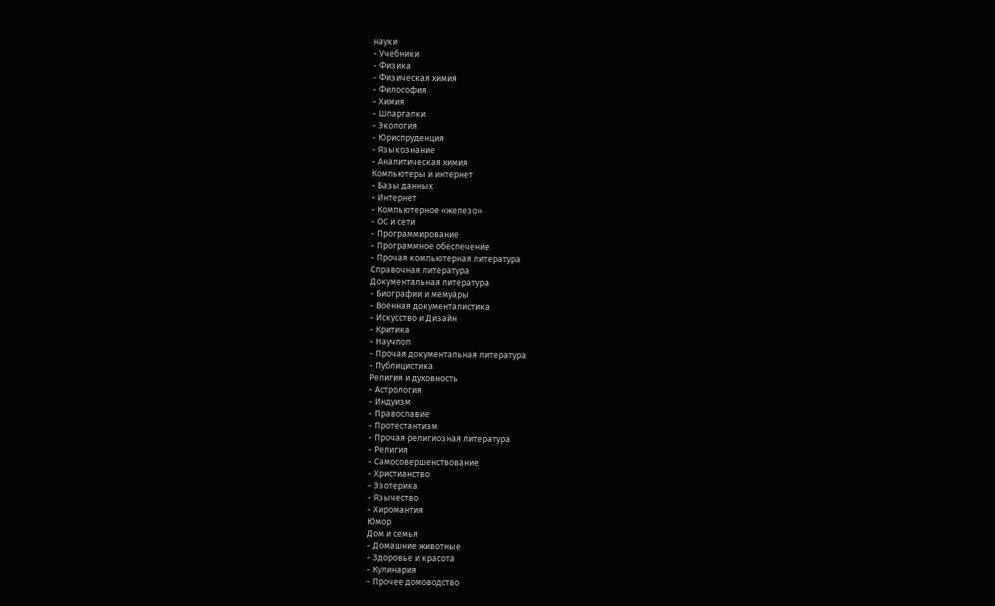науки
- Учебники
- Физика
- Физическая химия
- Философия
- Химия
- Шпаргалки
- Экология
- Юриспруденция
- Языкознание
- Аналитическая химия
Компьютеры и интернет
- Базы данных
- Интернет
- Компьютерное «железо»
- ОС и сети
- Программирование
- Программное обеспечение
- Прочая компьютерная литература
Справочная литература
Документальная литература
- Биографии и мемуары
- Военная документалистика
- Искусство и Дизайн
- Критика
- Научпоп
- Прочая документальная литература
- Публицистика
Религия и духовность
- Астрология
- Индуизм
- Православие
- Протестантизм
- Прочая религиозная литература
- Религия
- Самосовершенствование
- Христианство
- Эзотерика
- Язычество
- Хиромантия
Юмор
Дом и семья
- Домашние животные
- Здоровье и красота
- Кулинария
- Прочее домоводство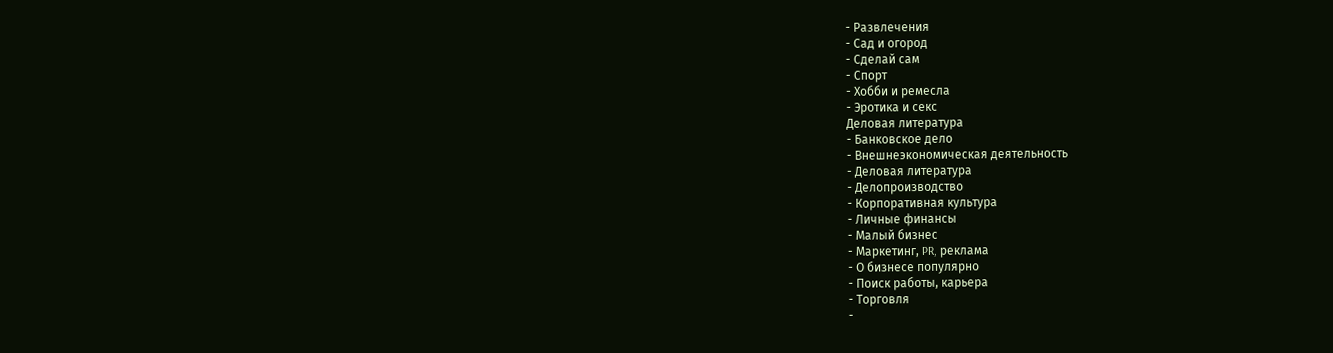- Развлечения
- Сад и огород
- Сделай сам
- Спорт
- Хобби и ремесла
- Эротика и секс
Деловая литература
- Банковское дело
- Внешнеэкономическая деятельность
- Деловая литература
- Делопроизводство
- Корпоративная культура
- Личные финансы
- Малый бизнес
- Маркетинг, PR, реклама
- О бизнесе популярно
- Поиск работы, карьера
- Торговля
-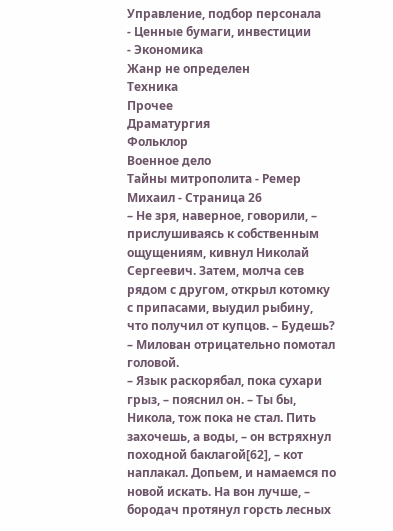Управление, подбор персонала
- Ценные бумаги, инвестиции
- Экономика
Жанр не определен
Техника
Прочее
Драматургия
Фольклор
Военное дело
Тайны митрополита - Ремер Михаил - Страница 26
– Не зря, наверное, говорили, – прислушиваясь к собственным ощущениям, кивнул Николай Сергеевич. Затем, молча сев рядом с другом, открыл котомку с припасами, выудил рыбину, что получил от купцов. – Будешь? – Милован отрицательно помотал головой.
– Язык раскорябал, пока сухари грыз, – пояснил он. – Ты бы, Никола, тож пока не стал. Пить захочешь, а воды, – он встряхнул походной баклагой[62], – кот наплакал. Допьем, и намаемся по новой искать. На вон лучше, – бородач протянул горсть лесных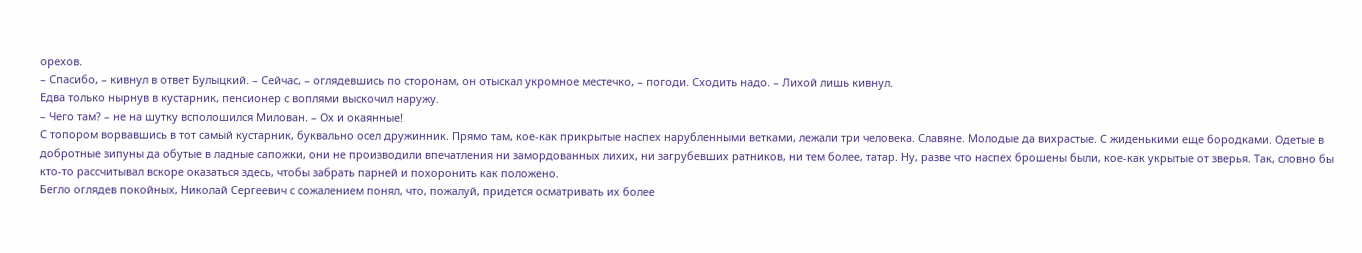орехов.
– Спасибо, – кивнул в ответ Булыцкий. – Сейчас, – оглядевшись по сторонам, он отыскал укромное местечко, – погоди. Сходить надо. – Лихой лишь кивнул.
Едва только нырнув в кустарник, пенсионер с воплями выскочил наружу.
– Чего там? – не на шутку всполошился Милован. – Ох и окаянные!
С топором ворвавшись в тот самый кустарник, буквально осел дружинник. Прямо там, кое-как прикрытые наспех нарубленными ветками, лежали три человека. Славяне. Молодые да вихрастые. С жиденькими еще бородками. Одетые в добротные зипуны да обутые в ладные сапожки, они не производили впечатления ни замордованных лихих, ни загрубевших ратников, ни тем более, татар. Ну, разве что наспех брошены были, кое-как укрытые от зверья. Так, словно бы кто-то рассчитывал вскоре оказаться здесь, чтобы забрать парней и похоронить как положено.
Бегло оглядев покойных, Николай Сергеевич с сожалением понял, что, пожалуй, придется осматривать их более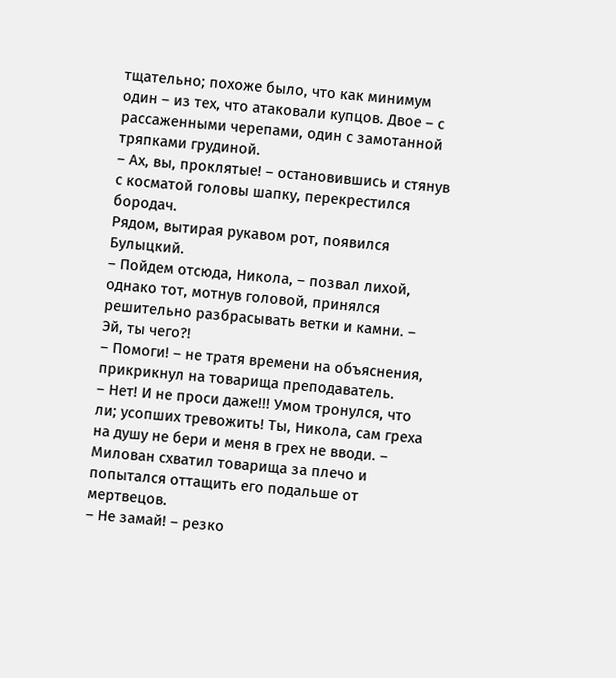тщательно; похоже было, что как минимум один – из тех, что атаковали купцов. Двое – с рассаженными черепами, один с замотанной тряпками грудиной.
– Ах, вы, проклятые! – остановившись и стянув с косматой головы шапку, перекрестился бородач.
Рядом, вытирая рукавом рот, появился Булыцкий.
– Пойдем отсюда, Никола, – позвал лихой, однако тот, мотнув головой, принялся решительно разбрасывать ветки и камни. – Эй, ты чего?!
– Помоги! – не тратя времени на объяснения, прикрикнул на товарища преподаватель.
– Нет! И не проси даже!!! Умом тронулся, что ли; усопших тревожить! Ты, Никола, сам греха на душу не бери и меня в грех не вводи. – Милован схватил товарища за плечо и попытался оттащить его подальше от мертвецов.
– Не замай! – резко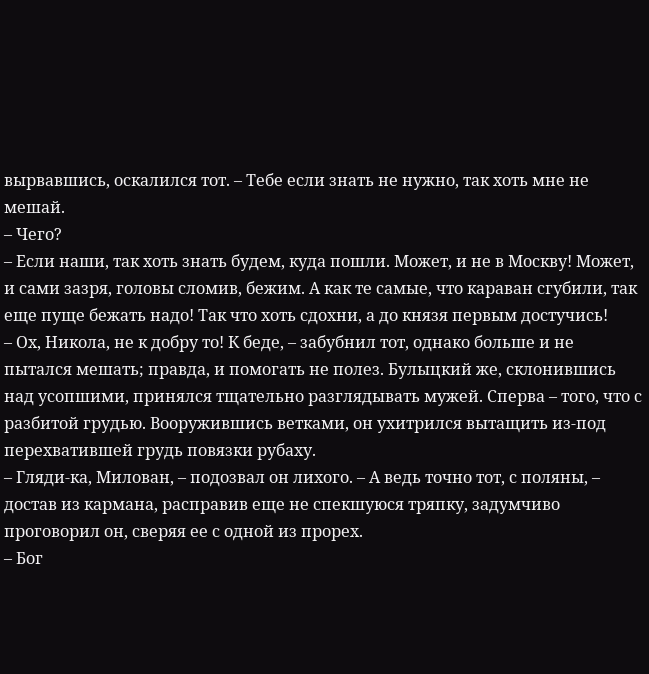вырвавшись, оскалился тот. – Тебе если знать не нужно, так хоть мне не мешай.
– Чего?
– Если наши, так хоть знать будем, куда пошли. Может, и не в Москву! Может, и сами зазря, головы сломив, бежим. А как те самые, что караван сгубили, так еще пуще бежать надо! Так что хоть сдохни, а до князя первым достучись!
– Ох, Никола, не к добру то! К беде, – забубнил тот, однако больше и не пытался мешать; правда, и помогать не полез. Булыцкий же, склонившись над усопшими, принялся тщательно разглядывать мужей. Сперва – того, что с разбитой грудью. Вооружившись ветками, он ухитрился вытащить из-под перехватившей грудь повязки рубаху.
– Гляди-ка, Милован, – подозвал он лихого. – А ведь точно тот, с поляны, – достав из кармана, расправив еще не спекшуюся тряпку, задумчиво проговорил он, сверяя ее с одной из прорех.
– Бог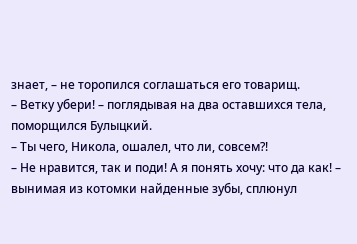знает, – не торопился соглашаться его товарищ.
– Ветку убери! – поглядывая на два оставшихся тела, поморщился Булыцкий.
– Ты чего, Никола, ошалел, что ли, совсем?!
– Не нравится, так и поди! А я понять хочу: что да как! – вынимая из котомки найденные зубы, сплюнул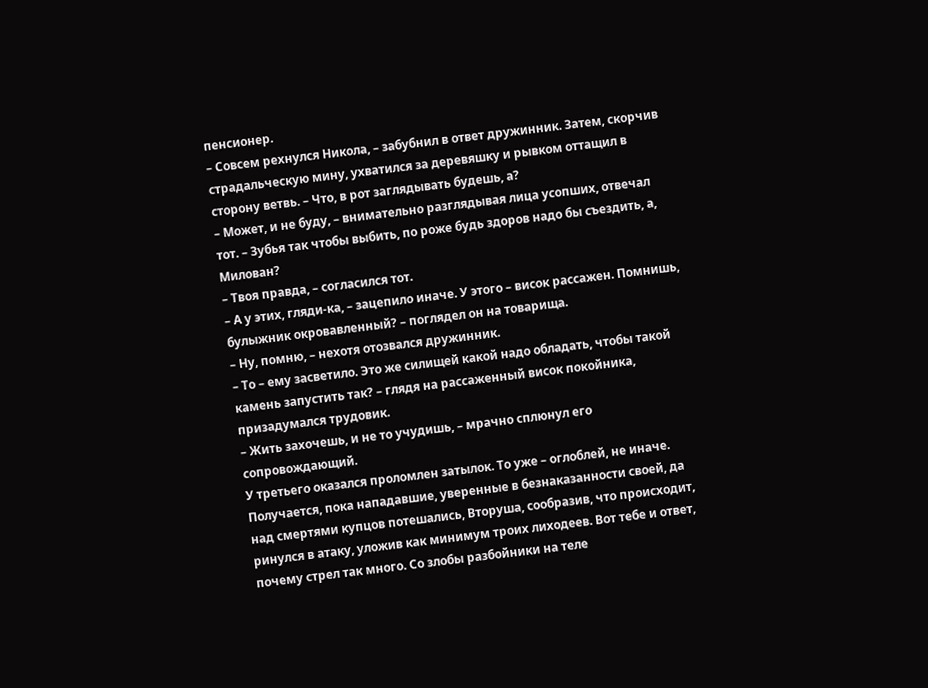пенсионер.
– Совсем рехнулся Никола, – забубнил в ответ дружинник. Затем, скорчив страдальческую мину, ухватился за деревяшку и рывком оттащил в сторону ветвь. – Что, в рот заглядывать будешь, а?
– Может, и не буду, – внимательно разглядывая лица усопших, отвечал тот. – Зубья так чтобы выбить, по роже будь здоров надо бы съездить, а, Милован?
– Твоя правда, – согласился тот.
– А у этих, гляди-ка, – зацепило иначе. У этого – висок рассажен. Помнишь, булыжник окровавленный? – поглядел он на товарища.
– Ну, помню, – нехотя отозвался дружинник.
– То – ему засветило. Это же силищей какой надо обладать, чтобы такой камень запустить так? – глядя на рассаженный висок покойника, призадумался трудовик.
– Жить захочешь, и не то учудишь, – мрачно сплюнул его сопровождающий.
У третьего оказался проломлен затылок. То уже – оглоблей, не иначе. Получается, пока нападавшие, уверенные в безнаказанности своей, да над смертями купцов потешались, Вторуша, сообразив, что происходит, ринулся в атаку, уложив как минимум троих лиходеев. Вот тебе и ответ, почему стрел так много. Со злобы разбойники на теле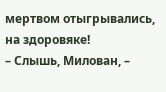мертвом отыгрывались, на здоровяке!
– Слышь, Милован, –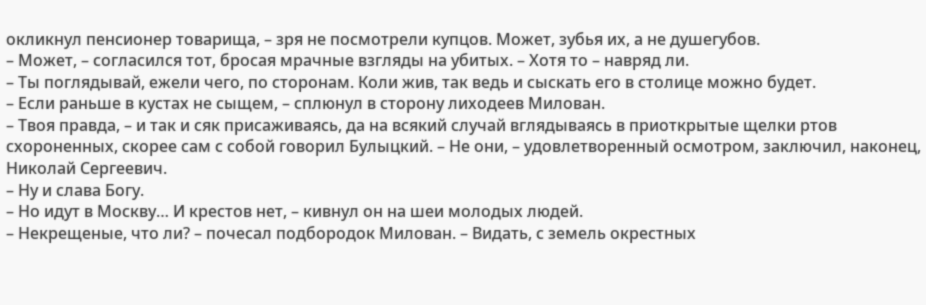окликнул пенсионер товарища, – зря не посмотрели купцов. Может, зубья их, а не душегубов.
– Может, – согласился тот, бросая мрачные взгляды на убитых. – Хотя то – навряд ли.
– Ты поглядывай, ежели чего, по сторонам. Коли жив, так ведь и сыскать его в столице можно будет.
– Если раньше в кустах не сыщем, – сплюнул в сторону лиходеев Милован.
– Твоя правда, – и так и сяк присаживаясь, да на всякий случай вглядываясь в приоткрытые щелки ртов схороненных, скорее сам с собой говорил Булыцкий. – Не они, – удовлетворенный осмотром, заключил, наконец, Николай Сергеевич.
– Ну и слава Богу.
– Но идут в Москву… И крестов нет, – кивнул он на шеи молодых людей.
– Некрещеные, что ли? – почесал подбородок Милован. – Видать, с земель окрестных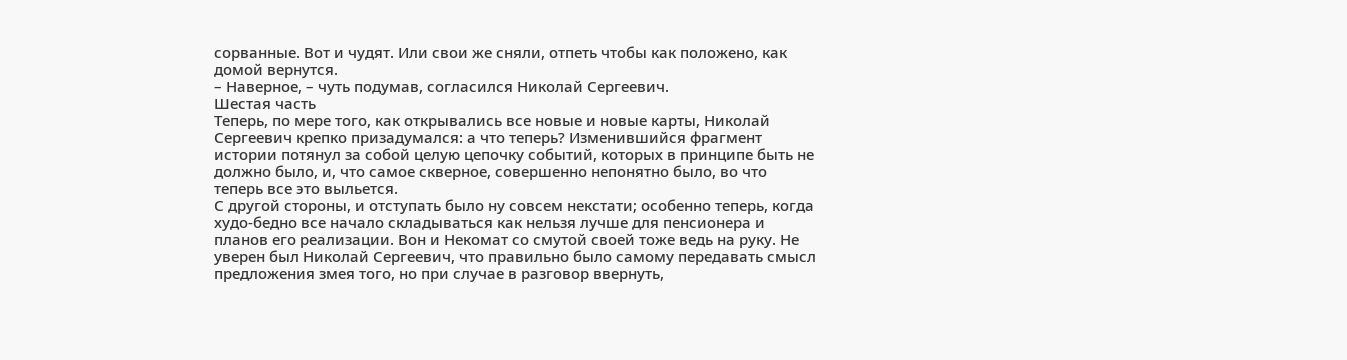сорванные. Вот и чудят. Или свои же сняли, отпеть чтобы как положено, как домой вернутся.
– Наверное, – чуть подумав, согласился Николай Сергеевич.
Шестая часть
Теперь, по мере того, как открывались все новые и новые карты, Николай Сергеевич крепко призадумался: а что теперь? Изменившийся фрагмент истории потянул за собой целую цепочку событий, которых в принципе быть не должно было, и, что самое скверное, совершенно непонятно было, во что теперь все это выльется.
С другой стороны, и отступать было ну совсем некстати; особенно теперь, когда худо-бедно все начало складываться как нельзя лучше для пенсионера и планов его реализации. Вон и Некомат со смутой своей тоже ведь на руку. Не уверен был Николай Сергеевич, что правильно было самому передавать смысл предложения змея того, но при случае в разговор ввернуть,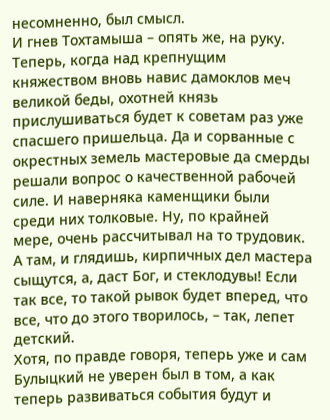несомненно, был смысл.
И гнев Тохтамыша – опять же, на руку. Теперь, когда над крепнущим княжеством вновь навис дамоклов меч великой беды, охотней князь прислушиваться будет к советам раз уже спасшего пришельца. Да и сорванные с окрестных земель мастеровые да смерды решали вопрос о качественной рабочей силе. И наверняка каменщики были среди них толковые. Ну, по крайней мере, очень рассчитывал на то трудовик. А там, и глядишь, кирпичных дел мастера сыщутся, а, даст Бог, и стеклодувы! Если так все, то такой рывок будет вперед, что все, что до этого творилось, – так, лепет детский.
Хотя, по правде говоря, теперь уже и сам Булыцкий не уверен был в том, а как теперь развиваться события будут и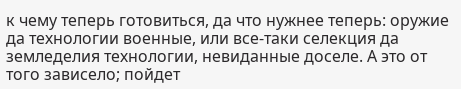к чему теперь готовиться, да что нужнее теперь: оружие да технологии военные, или все-таки селекция да земледелия технологии, невиданные доселе. А это от того зависело; пойдет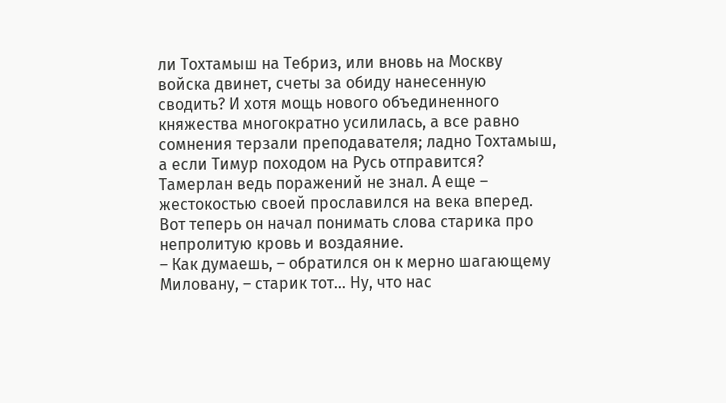ли Тохтамыш на Тебриз, или вновь на Москву войска двинет, счеты за обиду нанесенную сводить? И хотя мощь нового объединенного княжества многократно усилилась, а все равно сомнения терзали преподавателя; ладно Тохтамыш, а если Тимур походом на Русь отправится? Тамерлан ведь поражений не знал. А еще – жестокостью своей прославился на века вперед. Вот теперь он начал понимать слова старика про непролитую кровь и воздаяние.
– Как думаешь, – обратился он к мерно шагающему Миловану, – старик тот… Ну, что нас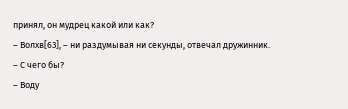принял, он мудрец какой или как?
– Волхв[63], – ни раздумывая ни секунды, отвечал дружинник.
– С чего бы?
– Воду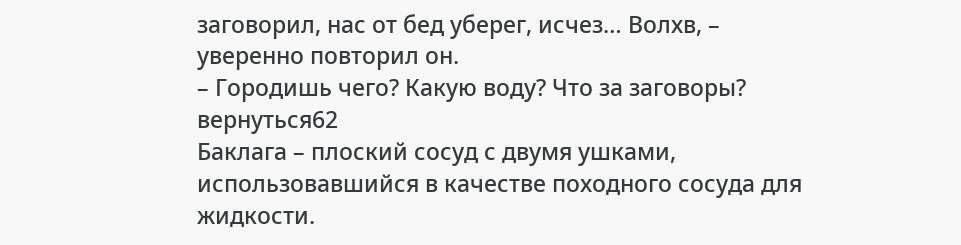заговорил, нас от бед уберег, исчез… Волхв, – уверенно повторил он.
– Городишь чего? Какую воду? Что за заговоры?
вернуться62
Баклага – плоский сосуд с двумя ушками, использовавшийся в качестве походного сосуда для жидкости.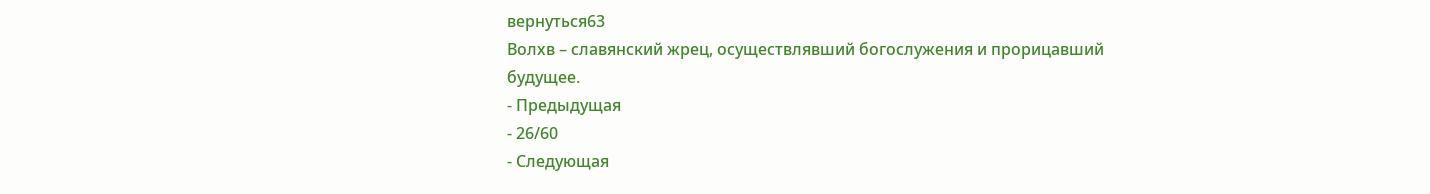вернуться63
Волхв – славянский жрец, осуществлявший богослужения и прорицавший будущее.
- Предыдущая
- 26/60
- Следующая